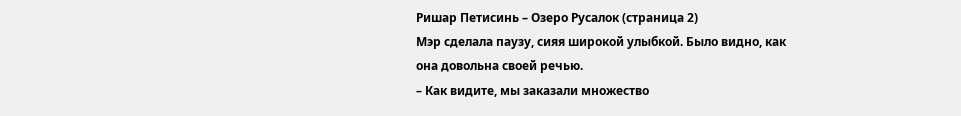Ришар Петисинь – Озеро Русалок (страница 2)
Мэр сделала паузу, сияя широкой улыбкой. Было видно, как она довольна своей речью.
– Как видите, мы заказали множество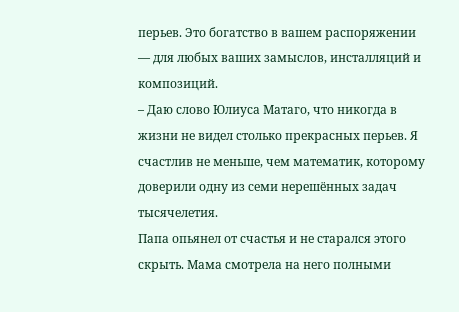перьев. Это богатство в вашем распоряжении ― для любых ваших замыслов, инсталляций и композиций.
– Даю слово Юлиуса Матаго, что никогда в жизни не видел столько прекрасных перьев. Я счастлив не меньше, чем математик, которому доверили одну из семи нерешённых задач тысячелетия.
Папа опьянел от счастья и не старался этого скрыть. Мама смотрела на него полными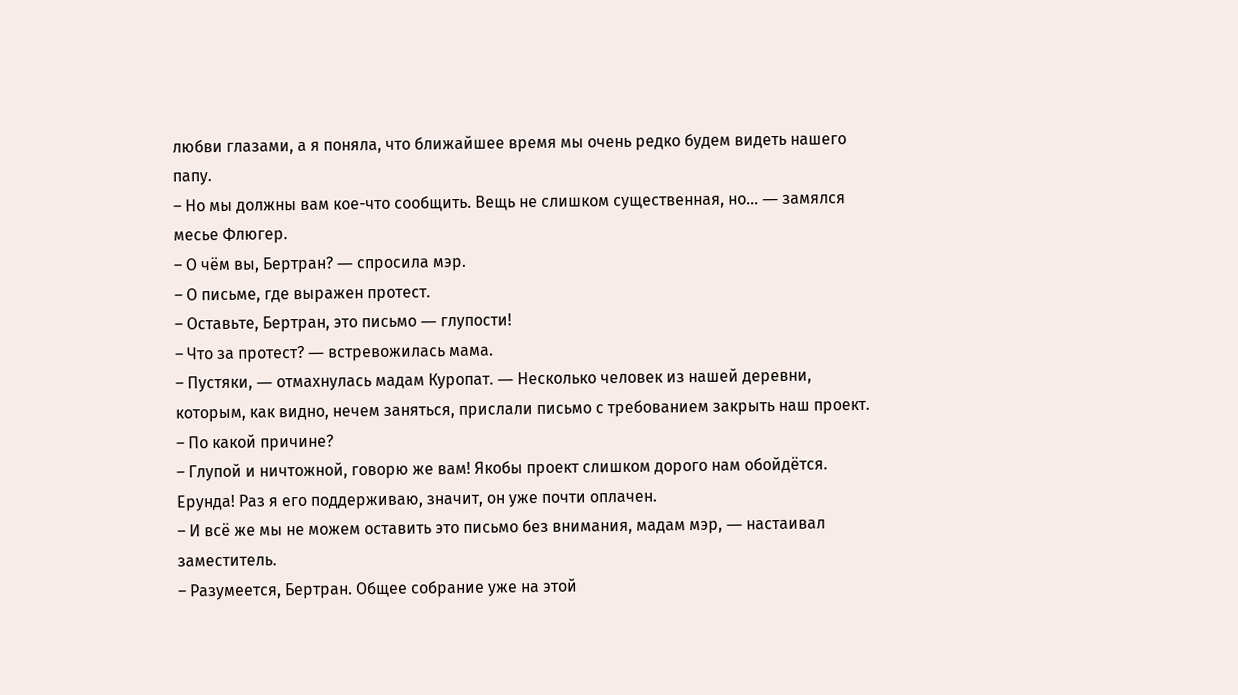любви глазами, а я поняла, что ближайшее время мы очень редко будем видеть нашего папу.
– Но мы должны вам кое-что сообщить. Вещь не слишком существенная, но… ― замялся месье Флюгер.
– О чём вы, Бертран? ― спросила мэр.
– О письме, где выражен протест.
– Оставьте, Бертран, это письмо ― глупости!
– Что за протест? ― встревожилась мама.
– Пустяки, ― отмахнулась мадам Куропат. ― Несколько человек из нашей деревни, которым, как видно, нечем заняться, прислали письмо с требованием закрыть наш проект.
– По какой причине?
– Глупой и ничтожной, говорю же вам! Якобы проект слишком дорого нам обойдётся. Ерунда! Раз я его поддерживаю, значит, он уже почти оплачен.
– И всё же мы не можем оставить это письмо без внимания, мадам мэр, ― настаивал заместитель.
– Разумеется, Бертран. Общее собрание уже на этой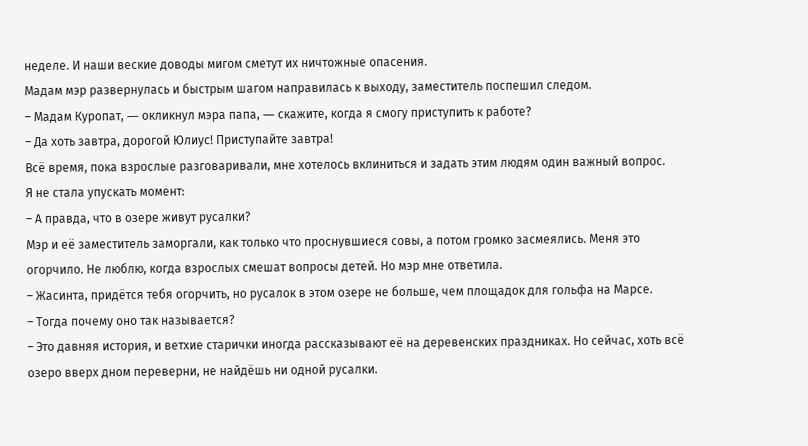неделе. И наши веские доводы мигом сметут их ничтожные опасения.
Мадам мэр развернулась и быстрым шагом направилась к выходу, заместитель поспешил следом.
– Мадам Куропат, ― окликнул мэра папа, ― скажите, когда я смогу приступить к работе?
– Да хоть завтра, дорогой Юлиус! Приступайте завтра!
Всё время, пока взрослые разговаривали, мне хотелось вклиниться и задать этим людям один важный вопрос.
Я не стала упускать момент:
– А правда, что в озере живут русалки?
Мэр и её заместитель заморгали, как только что проснувшиеся совы, а потом громко засмеялись. Меня это огорчило. Не люблю, когда взрослых смешат вопросы детей. Но мэр мне ответила.
– Жасинта, придётся тебя огорчить, но русалок в этом озере не больше, чем площадок для гольфа на Марсе.
– Тогда почему оно так называется?
– Это давняя история, и ветхие старички иногда рассказывают её на деревенских праздниках. Но сейчас, хоть всё озеро вверх дном переверни, не найдёшь ни одной русалки.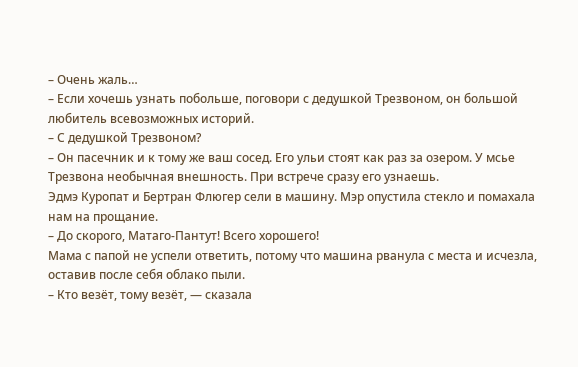– Очень жаль…
– Если хочешь узнать побольше, поговори с дедушкой Трезвоном, он большой любитель всевозможных историй.
– С дедушкой Трезвоном?
– Он пасечник и к тому же ваш сосед. Его ульи стоят как раз за озером. У мсье Трезвона необычная внешность. При встрече сразу его узнаешь.
Эдмэ Куропат и Бертран Флюгер сели в машину. Мэр опустила стекло и помахала нам на прощание.
– До скорого, Матаго-Пантут! Всего хорошего!
Мама с папой не успели ответить, потому что машина рванула с места и исчезла, оставив после себя облако пыли.
– Кто везёт, тому везёт, ― сказала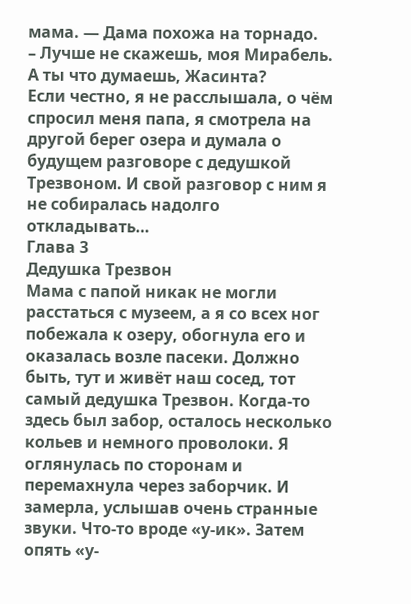мама. ― Дама похожа на торнадо.
– Лучше не скажешь, моя Мирабель. А ты что думаешь, Жасинта?
Если честно, я не расслышала, о чём спросил меня папа, я смотрела на другой берег озера и думала о будущем разговоре с дедушкой Трезвоном. И свой разговор с ним я не собиралась надолго откладывать…
Глава 3
Дедушка Трезвон
Мама с папой никак не могли расстаться с музеем, а я со всех ног побежала к озеру, обогнула его и оказалась возле пасеки. Должно быть, тут и живёт наш сосед, тот самый дедушка Трезвон. Когда-то здесь был забор, осталось несколько кольев и немного проволоки. Я оглянулась по сторонам и перемахнула через заборчик. И замерла, услышав очень странные звуки. Что-то вроде «у-ик». Затем опять «у-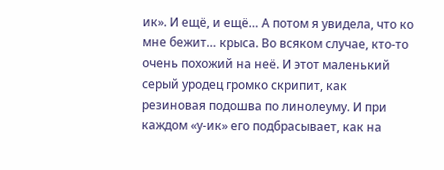ик». И ещё, и ещё… А потом я увидела, что ко мне бежит… крыса. Во всяком случае, кто-то очень похожий на неё. И этот маленький серый уродец громко скрипит, как резиновая подошва по линолеуму. И при каждом «у-ик» его подбрасывает, как на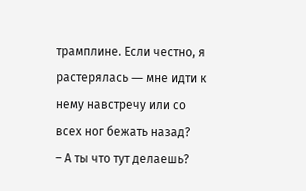трамплине. Если честно, я растерялась ― мне идти к нему навстречу или со всех ног бежать назад?
– А ты что тут делаешь?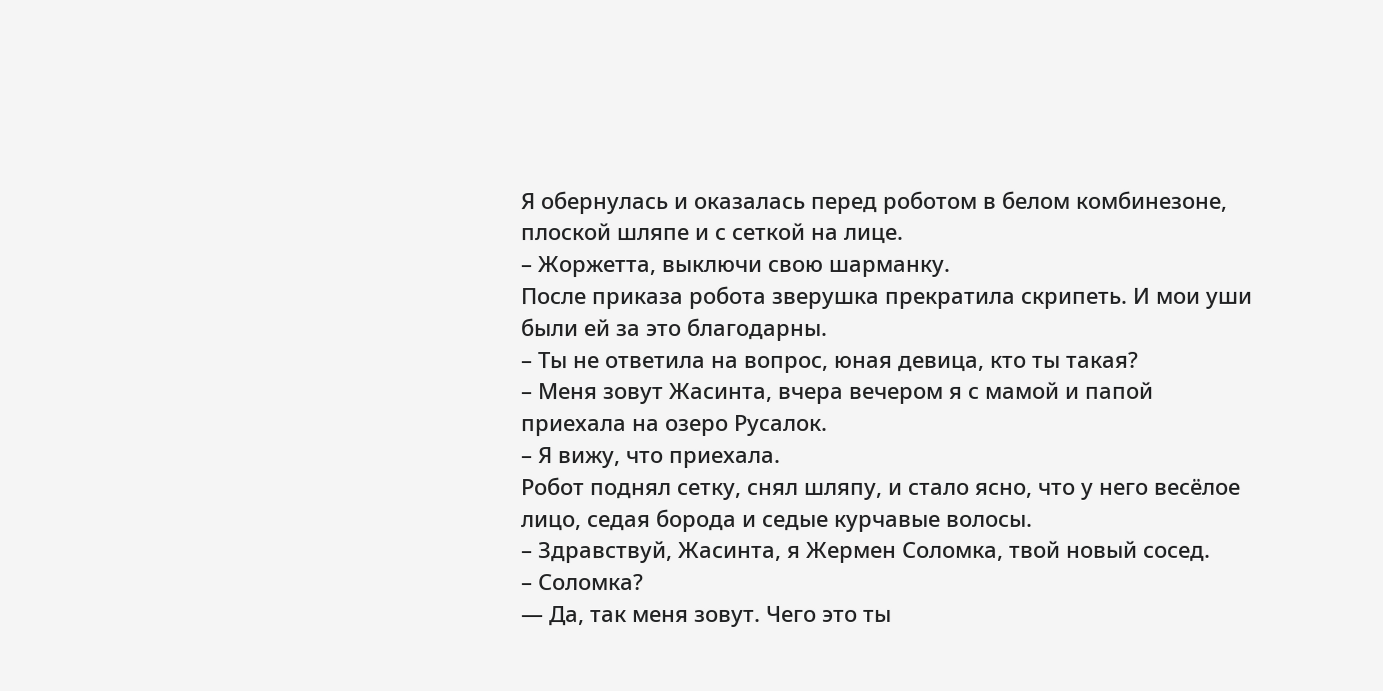Я обернулась и оказалась перед роботом в белом комбинезоне, плоской шляпе и с сеткой на лице.
– Жоржетта, выключи свою шарманку.
После приказа робота зверушка прекратила скрипеть. И мои уши были ей за это благодарны.
– Ты не ответила на вопрос, юная девица, кто ты такая?
– Меня зовут Жасинта, вчера вечером я с мамой и папой приехала на озеро Русалок.
– Я вижу, что приехала.
Робот поднял сетку, снял шляпу, и стало ясно, что у него весёлое лицо, седая борода и седые курчавые волосы.
– Здравствуй, Жасинта, я Жермен Соломка, твой новый сосед.
– Соломка?
― Да, так меня зовут. Чего это ты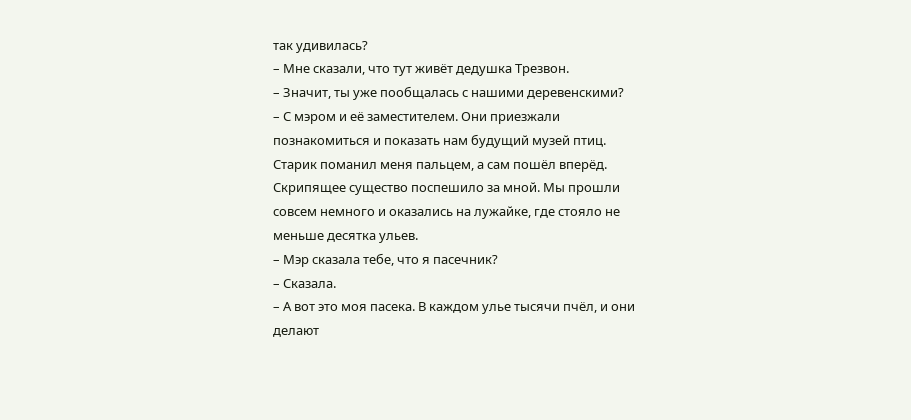так удивилась?
– Мне сказали, что тут живёт дедушка Трезвон.
– Значит, ты уже пообщалась с нашими деревенскими?
– С мэром и её заместителем. Они приезжали познакомиться и показать нам будущий музей птиц.
Старик поманил меня пальцем, а сам пошёл вперёд.
Скрипящее существо поспешило за мной. Мы прошли совсем немного и оказались на лужайке, где стояло не меньше десятка ульев.
– Мэр сказала тебе, что я пасечник?
– Сказала.
– А вот это моя пасека. В каждом улье тысячи пчёл, и они делают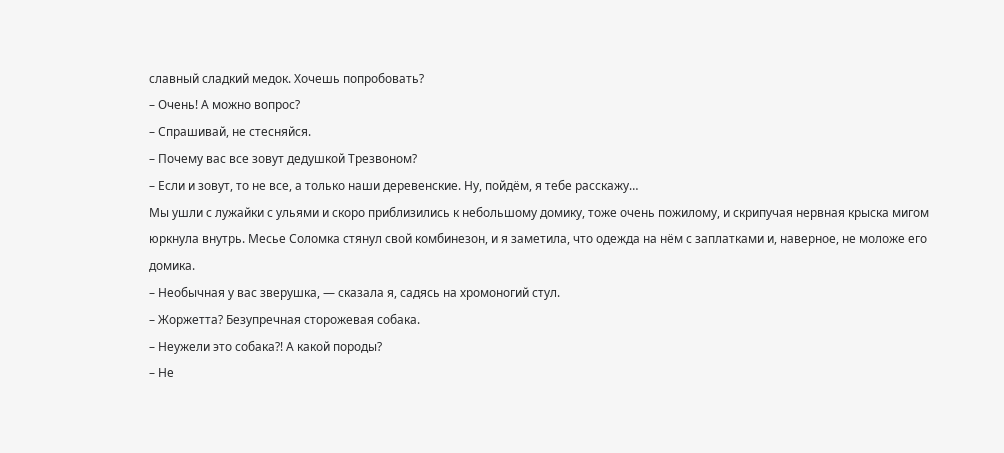славный сладкий медок. Хочешь попробовать?
– Очень! А можно вопрос?
– Спрашивай, не стесняйся.
– Почему вас все зовут дедушкой Трезвоном?
– Если и зовут, то не все, а только наши деревенские. Ну, пойдём, я тебе расскажу…
Мы ушли с лужайки с ульями и скоро приблизились к небольшому домику, тоже очень пожилому, и скрипучая нервная крыска мигом юркнула внутрь. Месье Соломка стянул свой комбинезон, и я заметила, что одежда на нём с заплатками и, наверное, не моложе его домика.
– Необычная у вас зверушка, ― сказала я, садясь на хромоногий стул.
– Жоржетта? Безупречная сторожевая собака.
– Неужели это собака?! А какой породы?
– Не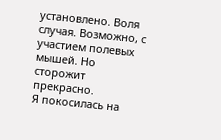установлено. Воля случая. Возможно, с участием полевых мышей. Но сторожит прекрасно.
Я покосилась на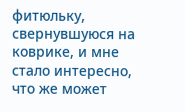фитюльку, свернувшуюся на коврике, и мне стало интересно, что же может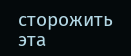сторожить эта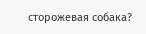сторожевая собака?